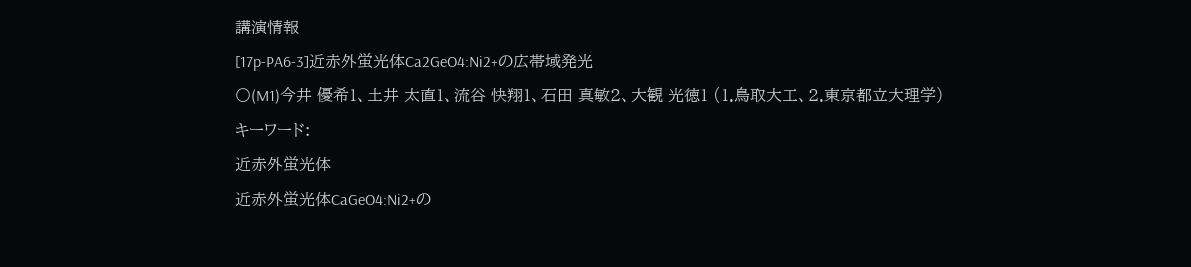講演情報
[17p-PA6-3]近赤外蛍光体Ca2GeO4:Ni2+の広帯域発光
〇(M1)今井 優希1、土井 太直1、流谷 快翔1、石田 真敏2、大観 光徳1 (1.鳥取大工、2.東京都立大理学)
キーワード:
近赤外蛍光体
近赤外蛍光体CaGeO4:Ni2+の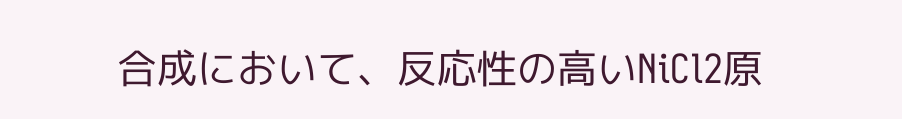合成において、反応性の高いNiCl2原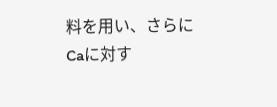料を用い、さらにCaに対す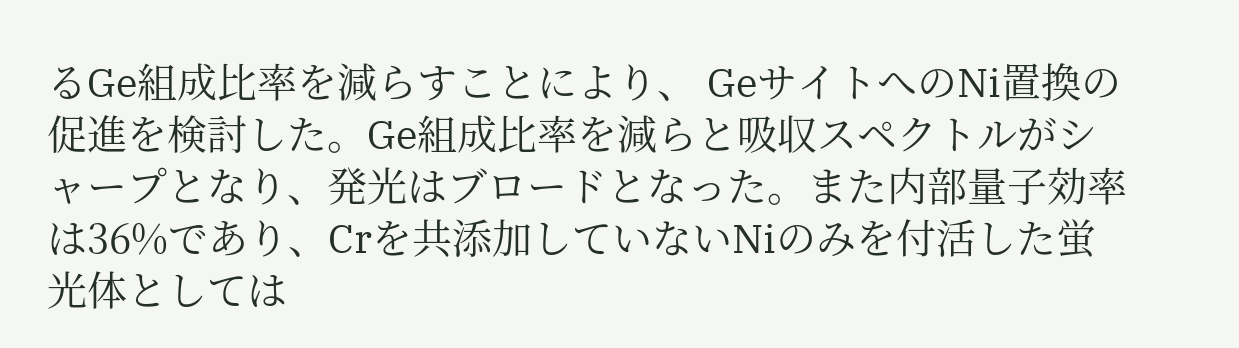るGe組成比率を減らすことにより、 GeサイトへのNi置換の促進を検討した。Ge組成比率を減らと吸収スペクトルがシャープとなり、発光はブロードとなった。また内部量子効率は36%であり、Crを共添加していないNiのみを付活した蛍光体としては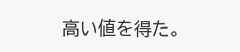高い値を得た。